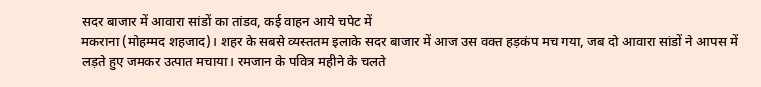सदर बाजार में आवारा सांडों का तांडव, कई वाहन आये चपेट में
मकराना (मोहम्मद शहजाद)। शहर के सबसे व्यस्ततम इलाके सदर बाजार में आज उस वक्त हड़कंप मच गया, जब दो आवारा सांडों ने आपस में लड़ते हुए जमकर उत्पात मचाया। रमजान के पवित्र महीने के चलते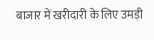बाजार में खरीदारी के लिए उमड़ी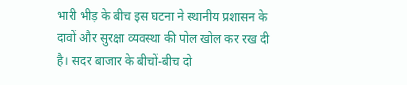भारी भीड़ के बीच इस घटना ने स्थानीय प्रशासन के दावों और सुरक्षा व्यवस्था की पोल खोल कर रख दी है। सदर बाजार के बीचों-बीच दो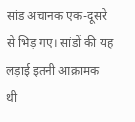सांड अचानक एक-दूसरे से भिड़ गए। सांडों की यह लड़ाई इतनी आक्रामक थी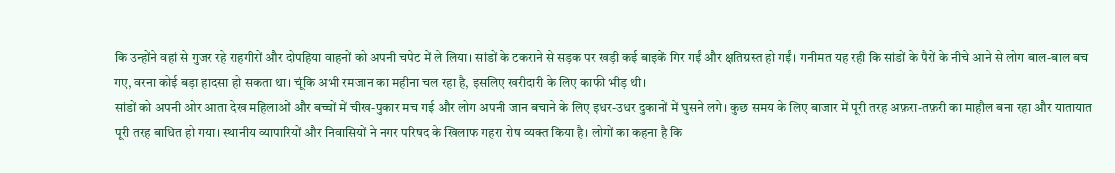कि उन्होंने वहां से गुजर रहे राहगीरों और दोपहिया वाहनों को अपनी चपेट में ले लिया। सांडों के टकराने से सड़क पर खड़ी कई बाइकें गिर गईं और क्षतिग्रस्त हो गईं। गनीमत यह रही कि सांडों के पैरों के नीचे आने से लोग बाल-बाल बच गए, वरना कोई बड़ा हादसा हो सकता था। चूंकि अभी रमजान का महीना चल रहा है, इसलिए खरीदारी के लिए काफी भीड़ थी।
सांडों को अपनी ओर आता देख महिलाओं और बच्चों में चीख-पुकार मच गई और लोग अपनी जान बचाने के लिए इधर-उधर दुकानों में घुसने लगे। कुछ समय के लिए बाजार में पूरी तरह अफ़रा-तफ़री का माहौल बना रहा और यातायात पूरी तरह बाधित हो गया। स्थानीय व्यापारियों और निवासियों ने नगर परिषद के खिलाफ गहरा रोष व्यक्त किया है। लोगों का कहना है कि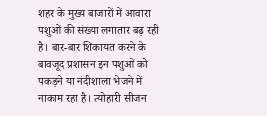शहर के मुख्य बाजारों में आवारा पशुओं की संख्या लगातार बढ़ रही है। बार-बार शिकायत करने के बावजूद प्रशासन इन पशुओं को पकड़ने या नंदीशाला भेजने में नाकाम रहा है। त्योहारी सीजन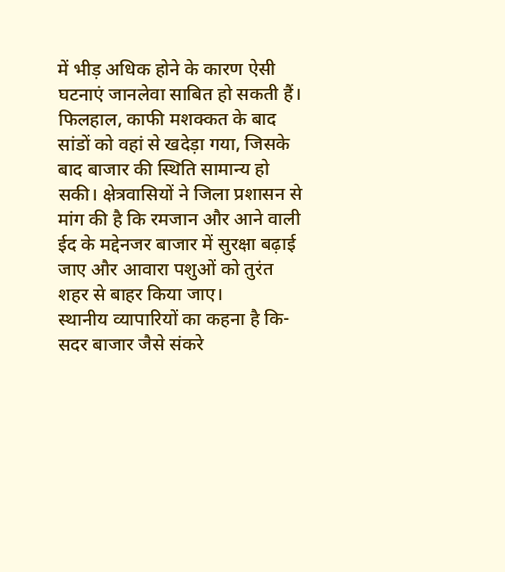में भीड़ अधिक होने के कारण ऐसी घटनाएं जानलेवा साबित हो सकती हैं। फिलहाल, काफी मशक्कत के बाद सांडों को वहां से खदेड़ा गया, जिसके बाद बाजार की स्थिति सामान्य हो सकी। क्षेत्रवासियों ने जिला प्रशासन से मांग की है कि रमजान और आने वाली ईद के मद्देनजर बाजार में सुरक्षा बढ़ाई जाए और आवारा पशुओं को तुरंत शहर से बाहर किया जाए।
स्थानीय व्यापारियों का कहना है कि- सदर बाजार जैसे संकरे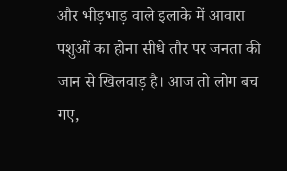और भीड़भाड़ वाले इलाके में आवारा पशुओं का होना सीधे तौर पर जनता की जान से खिलवाड़ है। आज तो लोग बच गए,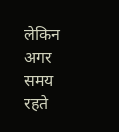लेकिन अगर समय रहते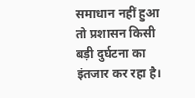समाधान नहीं हुआ तो प्रशासन किसी बड़ी दुर्घटना का इंतजार कर रहा है।